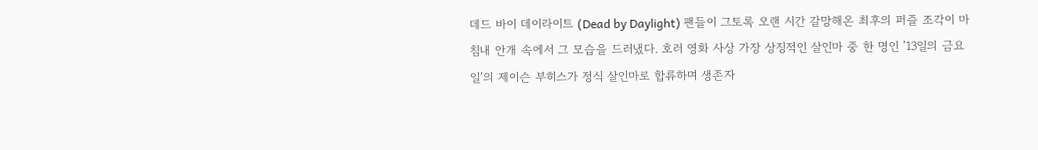데드 바이 데이라이트 (Dead by Daylight) 팬들이 그토록 오랜 시간 갈망해온 최후의 퍼즐 조각이 마침내 안개 속에서 그 모습을 드러냈다. 호러 영화 사상 가장 상징적인 살인마 중 한 명인 ’13일의 금요일’의 제이슨 부히스가 정식 살인마로 합류하며 생존자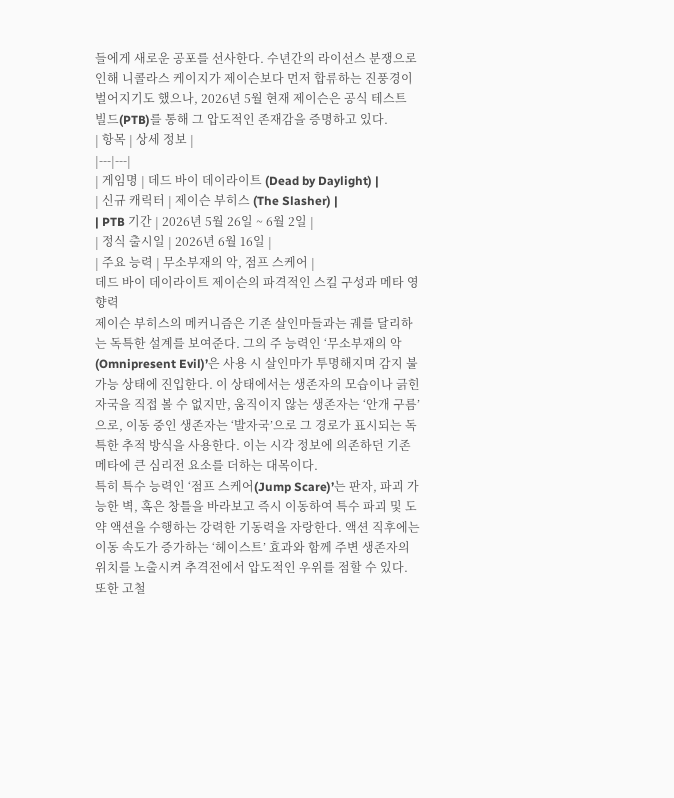들에게 새로운 공포를 선사한다. 수년간의 라이선스 분쟁으로 인해 니콜라스 케이지가 제이슨보다 먼저 합류하는 진풍경이 벌어지기도 했으나, 2026년 5월 현재 제이슨은 공식 테스트 빌드(PTB)를 통해 그 압도적인 존재감을 증명하고 있다.
| 항목 | 상세 정보 |
|---|---|
| 게임명 | 데드 바이 데이라이트 (Dead by Daylight) |
| 신규 캐릭터 | 제이슨 부히스 (The Slasher) |
| PTB 기간 | 2026년 5월 26일 ~ 6월 2일 |
| 정식 출시일 | 2026년 6월 16일 |
| 주요 능력 | 무소부재의 악, 점프 스케어 |
데드 바이 데이라이트 제이슨의 파격적인 스킬 구성과 메타 영향력
제이슨 부히스의 메커니즘은 기존 살인마들과는 궤를 달리하는 독특한 설계를 보여준다. 그의 주 능력인 ‘무소부재의 악(Omnipresent Evil)’은 사용 시 살인마가 투명해지며 감지 불가능 상태에 진입한다. 이 상태에서는 생존자의 모습이나 긁힌 자국을 직접 볼 수 없지만, 움직이지 않는 생존자는 ‘안개 구름’으로, 이동 중인 생존자는 ‘발자국’으로 그 경로가 표시되는 독특한 추적 방식을 사용한다. 이는 시각 정보에 의존하던 기존 메타에 큰 심리전 요소를 더하는 대목이다.
특히 특수 능력인 ‘점프 스케어(Jump Scare)’는 판자, 파괴 가능한 벽, 혹은 창틀을 바라보고 즉시 이동하여 특수 파괴 및 도약 액션을 수행하는 강력한 기동력을 자랑한다. 액션 직후에는 이동 속도가 증가하는 ‘헤이스트’ 효과와 함께 주변 생존자의 위치를 노출시켜 추격전에서 압도적인 우위를 점할 수 있다. 또한 고철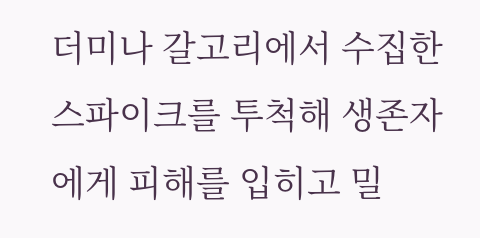더미나 갈고리에서 수집한 스파이크를 투척해 생존자에게 피해를 입히고 밀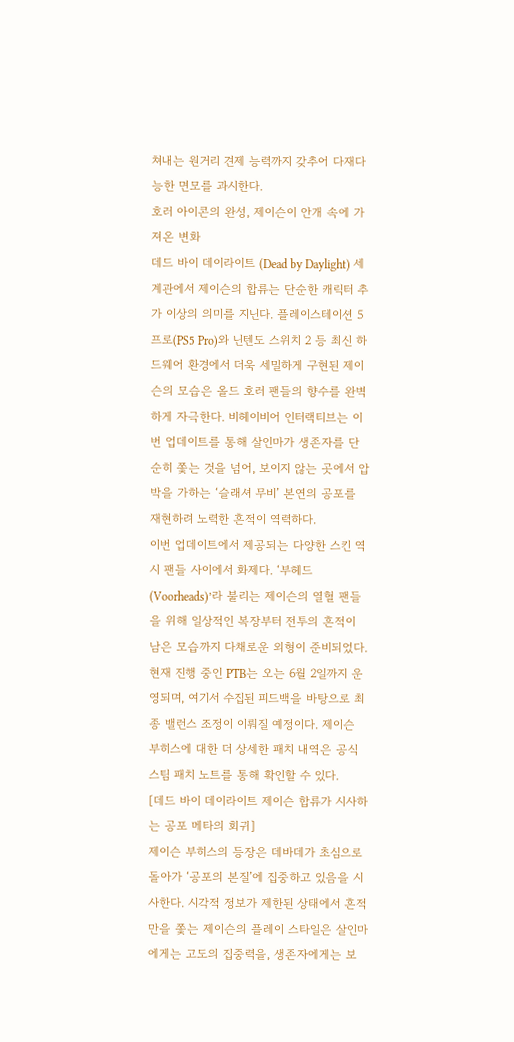쳐내는 원거리 견제 능력까지 갖추어 다재다능한 면모를 과시한다.
호러 아이콘의 완성, 제이슨이 안개 속에 가져온 변화
데드 바이 데이라이트 (Dead by Daylight) 세계관에서 제이슨의 합류는 단순한 캐릭터 추가 이상의 의미를 지닌다. 플레이스테이션 5 프로(PS5 Pro)와 닌텐도 스위치 2 등 최신 하드웨어 환경에서 더욱 세밀하게 구현된 제이슨의 모습은 올드 호러 팬들의 향수를 완벽하게 자극한다. 비헤이비어 인터랙티브는 이번 업데이트를 통해 살인마가 생존자를 단순히 쫓는 것을 넘어, 보이지 않는 곳에서 압박을 가하는 ‘슬래셔 무비’ 본연의 공포를 재현하려 노력한 흔적이 역력하다.
이번 업데이트에서 제공되는 다양한 스킨 역시 팬들 사이에서 화제다. ‘부헤드(Voorheads)’라 불리는 제이슨의 열혈 팬들을 위해 일상적인 복장부터 전투의 흔적이 남은 모습까지 다채로운 외형이 준비되었다. 현재 진행 중인 PTB는 오는 6월 2일까지 운영되며, 여기서 수집된 피드백을 바탕으로 최종 밸런스 조정이 이뤄질 예정이다. 제이슨 부히스에 대한 더 상세한 패치 내역은 공식 스팀 패치 노트를 통해 확인할 수 있다.
[데드 바이 데이라이트 제이슨 합류가 시사하는 공포 메타의 회귀]
제이슨 부히스의 등장은 데바데가 초심으로 돌아가 ‘공포의 본질’에 집중하고 있음을 시사한다. 시각적 정보가 제한된 상태에서 흔적만을 쫓는 제이슨의 플레이 스타일은 살인마에게는 고도의 집중력을, 생존자에게는 보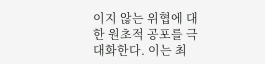이지 않는 위협에 대한 원초적 공포를 극대화한다. 이는 최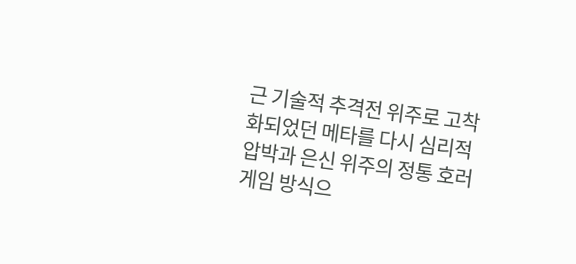근 기술적 추격전 위주로 고착화되었던 메타를 다시 심리적 압박과 은신 위주의 정통 호러 게임 방식으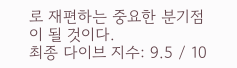로 재편하는 중요한 분기점이 될 것이다.
최종 다이브 지수: 9.5 / 10